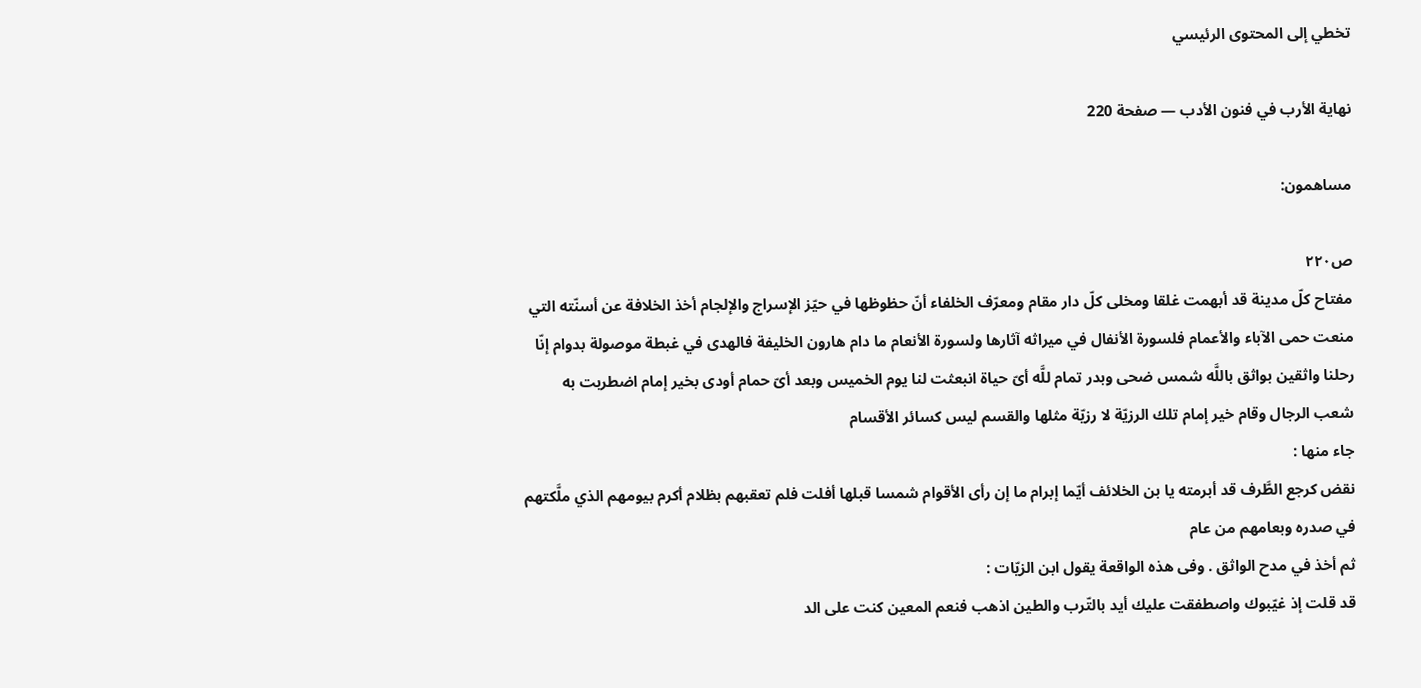تخطي إلى المحتوى الرئيسي

نهاية الأرب في فنون الأدب — صفحة 220

مساهمون:

ص٢٢٠
مفتاح كلّ مدينة قد أبهمت غلقا ومخلى كلّ دار مقام ومعرّف الخلفاء أنّ حظوظها في حيّز الإسراج والإلجام أخذ الخلافة عن أسنّته التي منعت حمى الآباء والأعمام فلسورة الأنفال في ميراثه آثارها ولسورة الأنعام ما دام هارون الخليفة فالهدى في غبطة موصولة بدوام إنّا رحلنا واثقين بواثق باللَّه شمس ضحى وبدر تمام للَّه أىّ حياة انبعثت لنا يوم الخميس وبعد أىّ حمام أودى بخير إمام اضطربت به شعب الرجال وقام خير إمام تلك الرزيّة لا رزيّة مثلها والقسم ليس كسائر الأقسام
جاء منها :
نقض كرجع الطَّرف قد أبرمته يا بن الخلائف أيّما إبرام ما إن رأى الأقوام شمسا قبلها أفلت فلم تعقبهم بظلام أكرم بيومهم الذي ملَّكتهم في صدره وبعامهم من عام
ثم أخذ في مدح الواثق . وفى هذه الواقعة يقول ابن الزيّات :
قد قلت إذ غيّبوك واصطفقت عليك أيد بالتّرب والطين اذهب فنعم المعين كنت على الد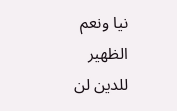نيا ونعم الظهير للدين لن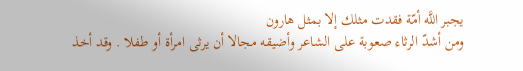يجبر اللَّه أمّة فقدت مثلك إلا بمثل هارون
ومن أشدّ الرثاء صعوبة على الشاعر وأضيقه مجالا أن يرثى امرأة أو طفلا . وقد أخذ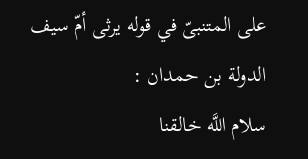على المتنبىّ في قوله يرثى أمّ سيف الدولة بن حمدان :
سلام اللَّه خالقنا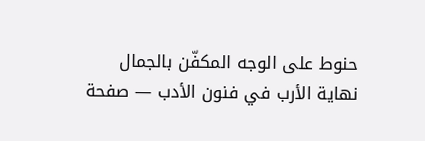حنوط على الوجه المكفّن بالجمال
نهاية الأرب في فنون الأدب — صفحة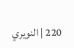220 | النويري